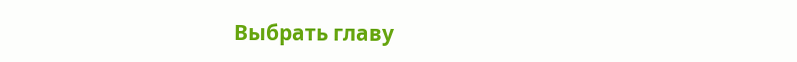Выбрать главу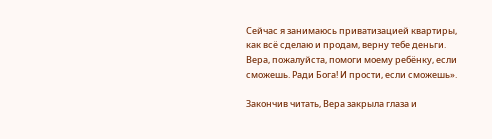Сейчас я занимаюсь приватизацией квартиры, как всё сделаю и продам, верну тебе деньги. Вера, пожалуйста, помоги моему ребёнку, если сможешь. Ради Бога! И прости, если сможешь».

Закончив читать, Вера закрыла глаза и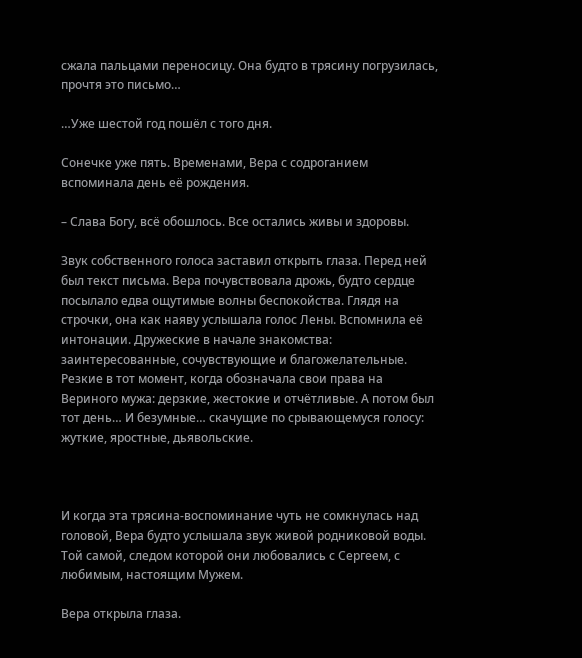сжала пальцами переносицу. Она будто в трясину погрузилась, прочтя это письмо…

…Уже шестой год пошёл с того дня.

Сонечке уже пять. Временами, Вера с содроганием вспоминала день её рождения.

– Слава Богу, всё обошлось. Все остались живы и здоровы.

Звук собственного голоса заставил открыть глаза. Перед ней был текст письма. Вера почувствовала дрожь, будто сердце посылало едва ощутимые волны беспокойства. Глядя на строчки, она как наяву услышала голос Лены. Вспомнила её интонации. Дружеские в начале знакомства: заинтересованные, сочувствующие и благожелательные. Резкие в тот момент, когда обозначала свои права на Вериного мужа: дерзкие, жестокие и отчётливые. А потом был тот день… И безумные… скачущие по срывающемуся голосу: жуткие, яростные, дьявольские.



И когда эта трясина-воспоминание чуть не сомкнулась над головой, Вера будто услышала звук живой родниковой воды. Той самой, следом которой они любовались с Сергеем, с любимым, настоящим Мужем.

Вера открыла глаза.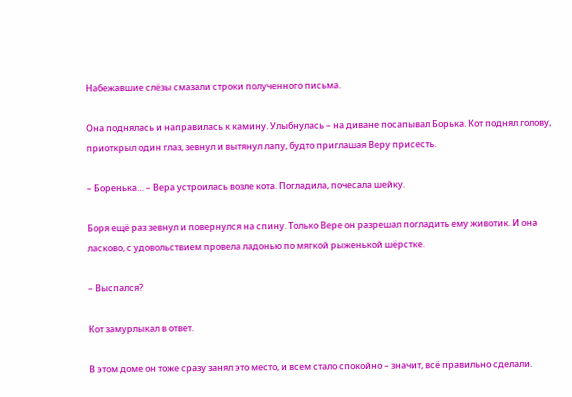Набежавшие слёзы смазали строки полученного письма.

Она поднялась и направилась к камину. Улыбнулась – на диване посапывал Борька. Кот поднял голову, приоткрыл один глаз, зевнул и вытянул лапу, будто приглашая Веру присесть.

– Боренька… – Вера устроилась возле кота. Погладила, почесала шейку.

Боря ещё раз зевнул и повернулся на спину. Только Вере он разрешал погладить ему животик. И она ласково, с удовольствием провела ладонью по мягкой рыженькой шёрстке.

– Выспался?

Кот замурлыкал в ответ.

В этом доме он тоже сразу занял это место, и всем стало спокойно – значит, всё правильно сделали.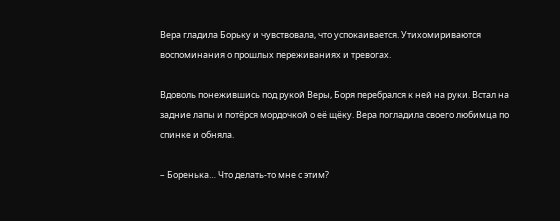Вера гладила Борьку и чувствовала, что успокаивается. Утихомириваются воспоминания о прошлых переживаниях и тревогах.

Вдоволь понежившись под рукой Веры, Боря перебрался к ней на руки. Встал на задние лапы и потёрся мордочкой о её щёку. Вера погладила своего любимца по спинке и обняла.

– Боренька… Что делать-то мне с этим?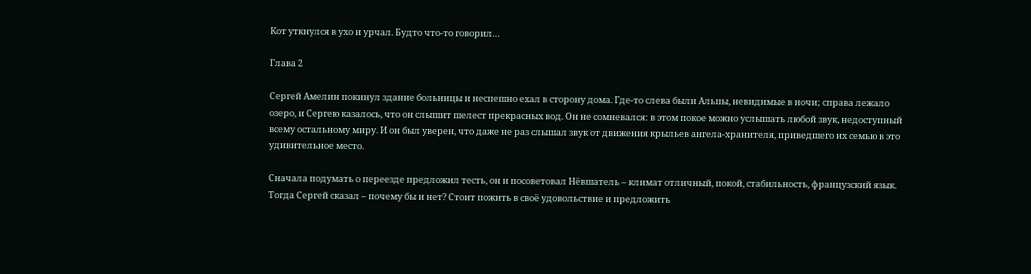Кот уткнулся в ухо и урчал. Будто что-то говорил…

Глава 2

Сергей Амелин покинул здание больницы и неспешно ехал в сторону дома. Где-то слева были Альпы, невидимые в ночи; справа лежало озеро, и Сергею казалось, что он слышит шелест прекрасных вод. Он не сомневался: в этом покое можно услышать любой звук, недоступный всему остальному миру. И он был уверен, что даже не раз слышал звук от движения крыльев ангела-хранителя, приведшего их семью в это удивительное место.

Сначала подумать о переезде предложил тесть, он и посоветовал Нёвшатель – климат отличный, покой, стабильность, французский язык. Тогда Сергей сказал – почему бы и нет? Стоит пожить в своё удовольствие и предложить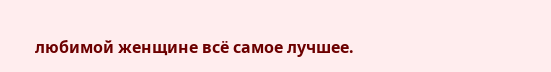любимой женщине всё самое лучшее.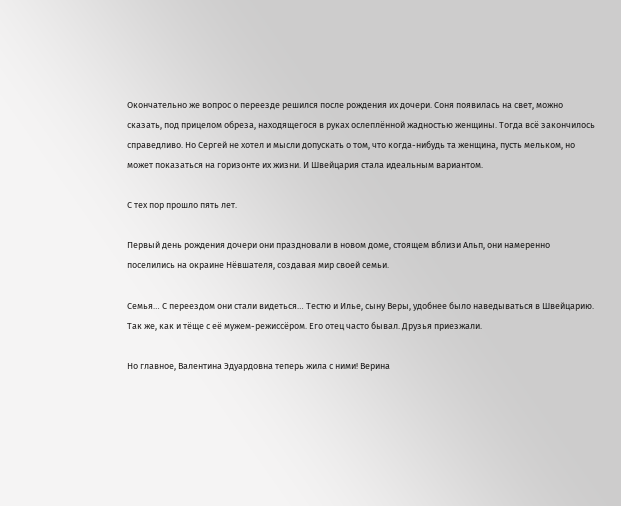Окончательно же вопрос о переезде решился после рождения их дочери. Соня появилась на свет, можно сказать, под прицелом обреза, находящегося в руках ослеплённой жадностью женщины. Тогда всё закончилось справедливо. Но Сергей не хотел и мысли допускать о том, что когда-нибудь та женщина, пусть мельком, но может показаться на горизонте их жизни. И Швейцария стала идеальным вариантом.

С тех пор прошло пять лет.

Первый день рождения дочери они праздновали в новом доме, стоящем вблизи Альп, они намеренно поселились на окраине Нёвшателя, создавая мир своей семьи.

Семья… С переездом они стали видеться… Тестю и Илье, сыну Веры, удобнее было наведываться в Швейцарию. Так же, как и тёще с её мужем-режиссёром. Его отец часто бывал. Друзья приезжали.

Но главное, Валентина Эдуардовна теперь жила с ними! Верина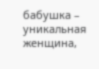бабушка – уникальная женщина,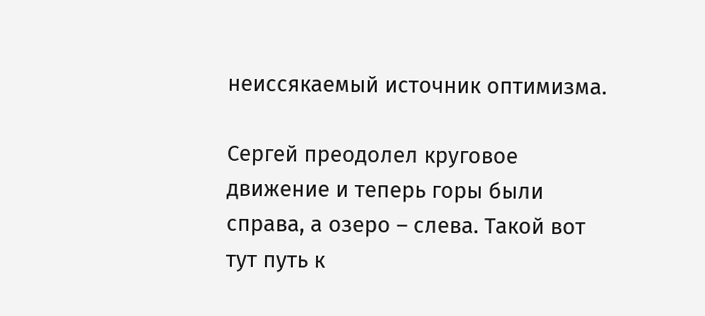неиссякаемый источник оптимизма.

Сергей преодолел круговое движение и теперь горы были справа, а озеро – слева. Такой вот тут путь к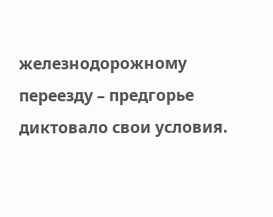железнодорожному переезду – предгорье диктовало свои условия.